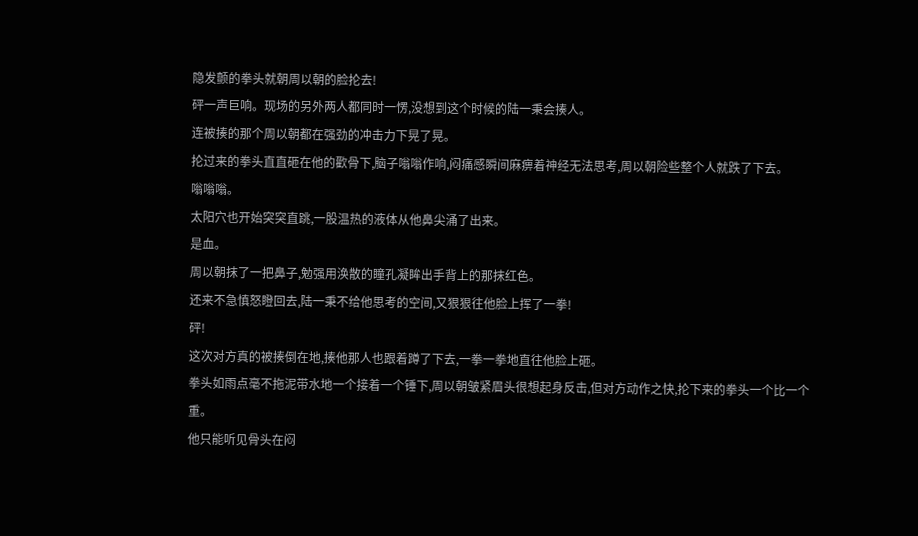隐发颤的拳头就朝周以朝的脸抡去!
砰一声巨响。现场的另外两人都同时一愣,没想到这个时候的陆一秉会揍人。
连被揍的那个周以朝都在强劲的冲击力下晃了晃。
抡过来的拳头直直砸在他的歡骨下,脑子嗡嗡作响,闷痛感瞬间麻痹着神经无法思考,周以朝险些整个人就跌了下去。
嗡嗡嗡。
太阳穴也开始突突直跳,一股温热的液体从他鼻尖涌了出来。
是血。
周以朝抹了一把鼻子,勉强用涣散的瞳孔凝眸出手背上的那抹红色。
还来不急慎怒瞪回去,陆一秉不给他思考的空间,又狠狠往他脸上挥了一拳!
砰!
这次对方真的被揍倒在地,揍他那人也跟着蹲了下去,一拳一拳地直往他脸上砸。
拳头如雨点毫不拖泥带水地一个接着一个锤下,周以朝皱紧眉头很想起身反击,但对方动作之快,抡下来的拳头一个比一个重。
他只能听见骨头在闷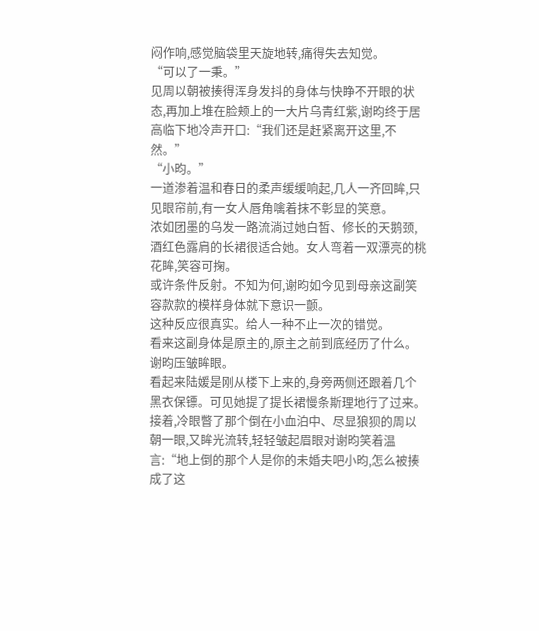闷作响,感觉脑袋里天旋地转,痛得失去知觉。
“可以了一秉。”
见周以朝被揍得浑身发抖的身体与快睁不开眼的状态,再加上堆在脸颊上的一大片乌青红紫,谢昀终于居高临下地冷声开口:“我们还是赶紧离开这里,不然。”
“小昀。”
一道渗着温和春日的柔声缓缓响起,几人一齐回眸,只见眼帘前,有一女人唇角噙着抹不彰显的笑意。
浓如团墨的乌发一路流淌过她白皙、修长的天鹅颈,酒红色露肩的长裙很适合她。女人弯着一双漂亮的桃花眸,笑容可掬。
或许条件反射。不知为何,谢昀如今见到母亲这副笑容款款的模样身体就下意识一颤。
这种反应很真实。给人一种不止一次的错觉。
看来这副身体是原主的,原主之前到底经历了什么。
谢昀压皱眸眼。
看起来陆媛是刚从楼下上来的,身旁两侧还跟着几个黑衣保镖。可见她提了提长裙慢条斯理地行了过来。
接着,冷眼瞥了那个倒在小血泊中、尽显狼狈的周以朝一眼,又眸光流转,轻轻皱起眉眼对谢昀笑着温言:“地上倒的那个人是你的未婚夫吧小昀,怎么被揍成了这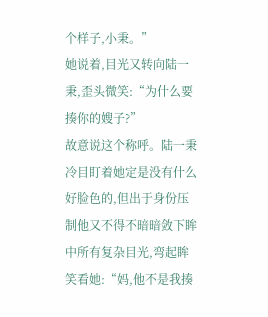个样子,小秉。”
她说着,目光又转向陆一秉,歪头微笑:“为什么要揍你的嫂子?”
故意说这个称呼。陆一秉冷目盯着她定是没有什么好脸色的,但出于身份压制他又不得不暗暗敛下眸中所有复杂目光,弯起眸笑看她:“妈,他不是我揍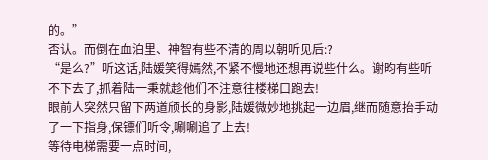的。”
否认。而倒在血泊里、神智有些不清的周以朝听见后:?
“是么?”听这话,陆媛笑得嫣然,不紧不慢地还想再说些什么。谢昀有些听不下去了,抓着陆一秉就趁他们不注意往楼梯口跑去!
眼前人突然只留下两道颀长的身影,陆媛微妙地挑起一边眉,继而随意抬手动了一下指身,保镖们听令,唰唰追了上去!
等待电梯需要一点时间,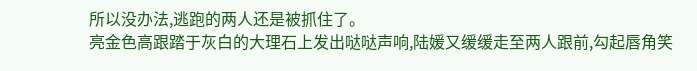所以没办法,逃跑的两人还是被抓住了。
亮金色高跟踏于灰白的大理石上发出哒哒声响,陆媛又缓缓走至两人跟前,勾起唇角笑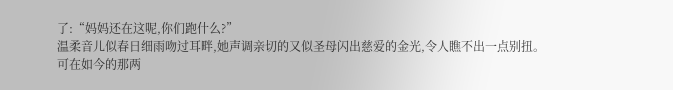了:“妈妈还在这呢,你们跑什么?”
温柔音儿似春日细雨吻过耳畔,她声调亲切的又似圣母闪出慈爱的金光,令人瞧不出一点别扭。
可在如今的那两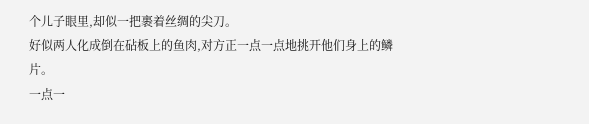个儿子眼里,却似一把裹着丝绸的尖刀。
好似两人化成倒在砧板上的鱼肉,对方正一点一点地挑开他们身上的鳞片。
一点一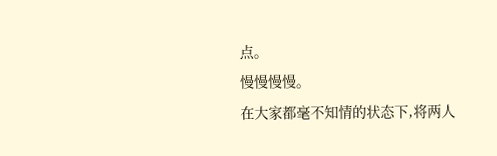点。
慢慢慢慢。
在大家都毫不知情的状态下,将两人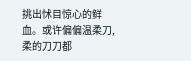挑出怵目惊心的鲜血。或许偏偏温柔刀,柔的刀刀都